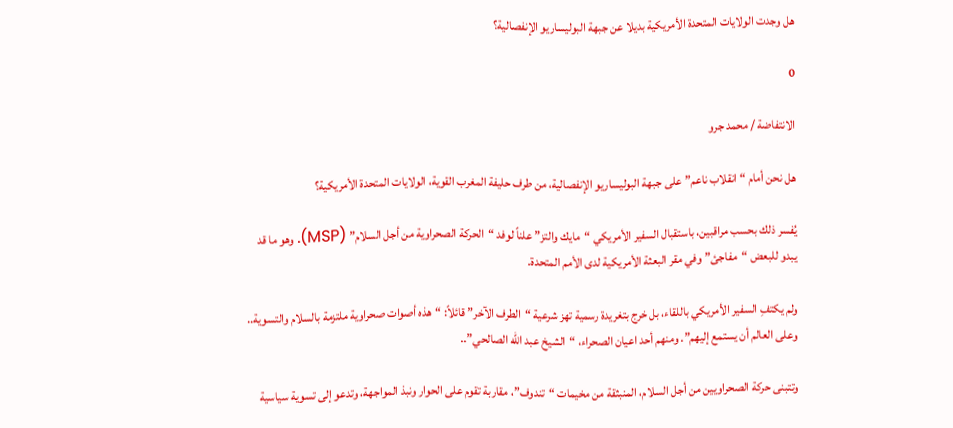هل وجدت الولايات المتحدة الأمريكية بديلا عن جبهة البوليساريو الإنفصالية؟

0

الانتفاضة / محمد جرو

هل نحن أمام “انقلاب ناعم” على جبهة البوليساريو الإنفصالية، من طرف حليفة المغرب القوية، الولايات المتحدة الأمريكية؟

يُفسر ذلك بحسب مراقبين، باستقبال السفير الأمريكي “مايك والتز” علناً لوفد “الحركة الصحراوية من أجل السلام” (MSP). وهو ما قد يبدو للبعض “مفاجئ” وفي مقر البعثة الأمريكية لدى الأمم المتحدة.

ولم يكتفِ السفير الأمريكي باللقاء، بل خرج بتغريدة رسمية تهز شرعية “الطرف الآخر” قائلاً: “هذه أصوات صحراوية ملتزمة بالسلام والتسوية.. وعلى العالم أن يستمع إليهم”. ومنهم أحد اعيان الصحراء، “الشيخ عبد الله الصالحي”..

وتتبنى حركة الصحراويين من أجل السلام، المنبثقة من مخيمات “تندوف”، مقاربة تقوم على الحوار ونبذ المواجهة، وتدعو إلى تسوية سياسية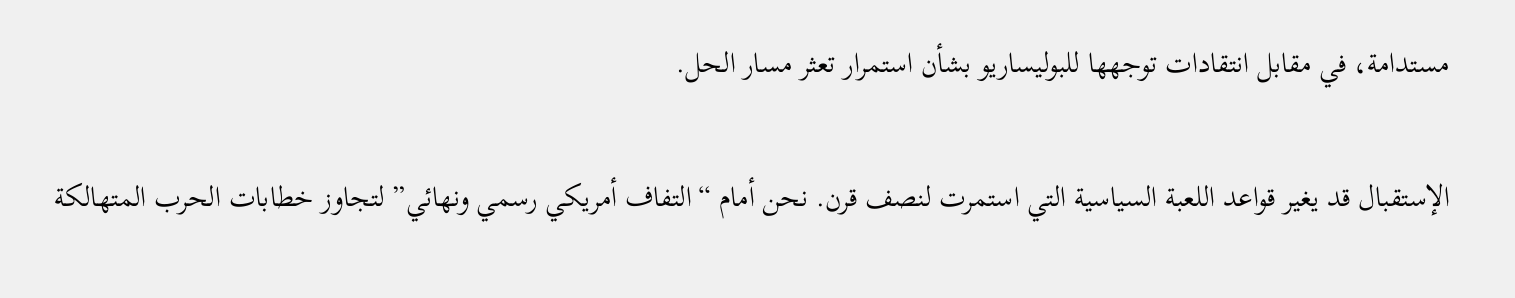مستدامة، في مقابل انتقادات توجهها للبوليساريو بشأن استمرار تعثر مسار الحل.

الإستقبال قد يغير قواعد اللعبة السياسية التي استمرت لنصف قرن. نحن أمام “التفاف أمريكي رسمي ونهائي” لتجاوز خطابات الحرب المتهالكة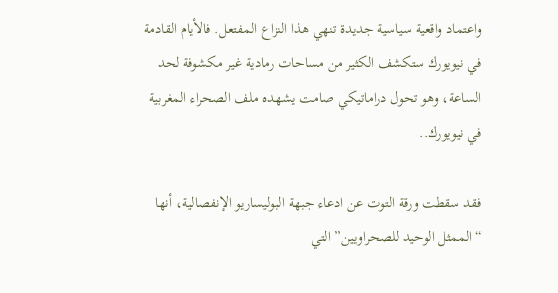واعتماد واقعية سياسية جديدة تنهي هذا النزاع المفتعل. فالأيام القادمة في نيويورك ستكشف الكثير من مساحات رمادية غير مكشوفة لحد الساعة، وهو تحول دراماتيكي صامت يشهده ملف الصحراء المغربية في نيويورك..

فقد سقطت ورقة التوت عن ادعاء جبهة البوليساريو الإنفصالية، أنها “الممثل الوحيد للصحراويين” التي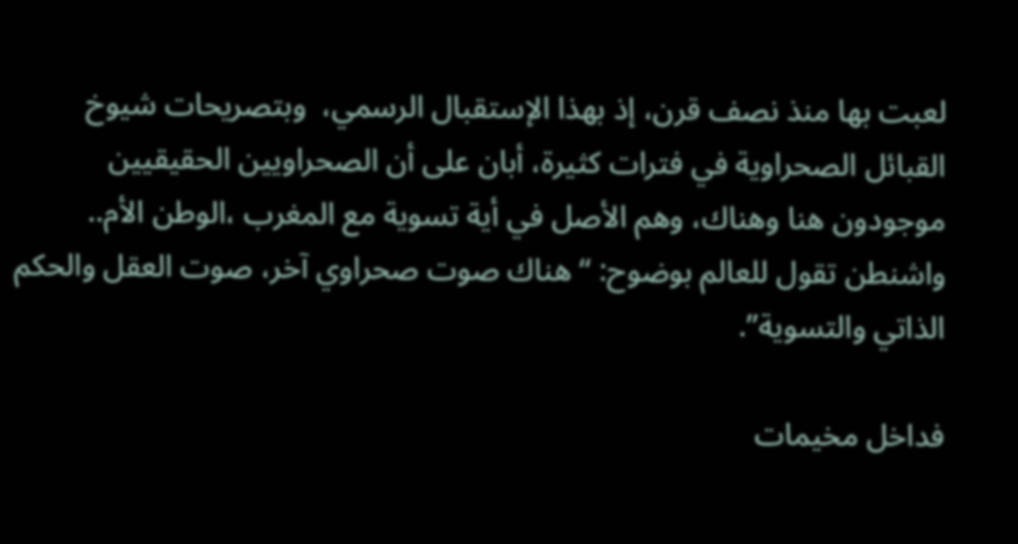لعبت بها منذ نصف قرن، إذ بهذا الإستقبال الرسمي،  وبتصريحات شيوخ القبائل الصحراوية في فترات كثيرة، أبان على أن الصحراويين الحقيقيين موجودون هنا وهناك، وهم الأصل في أية تسوية مع المغرب ،الوطن الأم.. واشنطن تقول للعالم بوضوح: “هناك صوت صحراوي آخر، صوت العقل والحكم الذاتي والتسوية”.

فداخل مخيمات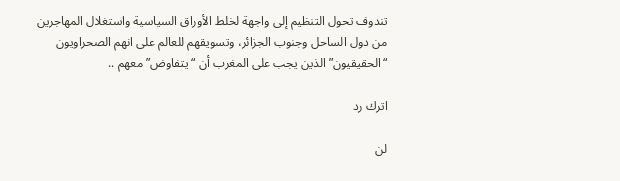تندوف تحول التنظيم إلى واجهة لخلط الأوراق السياسية واستغلال المهاجرين من دول الساحل وجنوب الجزائر، وتسويقهم للعالم على انهم الصحراويون “الحقيقيون” الذين يجب على المغرب أن “يتفاوض”معهم ..

اترك رد

لن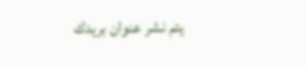يتم نشر عنوان بريدك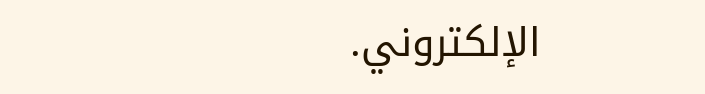الإلكتروني.